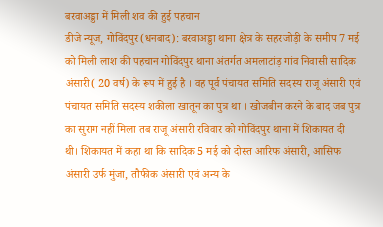बरवाअड्डा में मिली शव की हुई पहचान
डीजे न्यूज, गोविंदपुर(धनबाद): बरवाअड्डा थाना क्षेत्र के सहरजोड़ी के समीप 7 मई को मिली लाश की पहचान गोविंदपुर थाना अंतर्गत अमलाटांड़ गांव निवासी सादिक अंसारी( 20 वर्ष) के रूप में हुई है । वह पूर्व पंचायत समिति सदस्य राजू अंसारी एवं पंचायत समिति सदस्य शकीला खातून का पुत्र था । खोजबीन करने के बाद जब पुत्र का सुराग नहीं मिला तब राजू अंसारी रविवार को गोविंदपुर थाना में शिकायत दी थी। शिकायत में कहा था कि सादिक 5 मई को दोस्त आरिफ अंसारी, आसिफ अंसारी उर्फ मुंजा, तौफीक अंसारी एवं अन्य के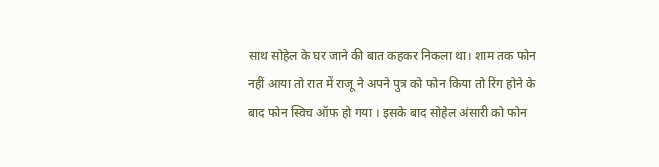साथ सोहेल के घर जाने की बात कहकर निकला था। शाम तक फोन नहीं आया तो रात में राजू ने अपने पुत्र को फोन किया तो रिंग होने के बाद फोन स्विच ऑफ हो गया । इसके बाद सोहेल अंसारी को फोन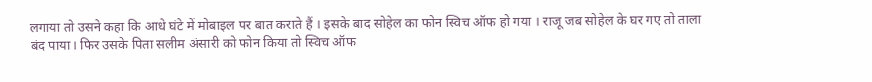लगाया तो उसने कहा कि आधे घंटे में मोबाइल पर बात कराते हैं । इसके बाद सोहेल का फोन स्विच ऑफ हो गया । राजू जब सोहेल के घर गए तो ताला बंद पाया। फिर उसके पिता सलीम अंसारी को फोन किया तो स्विच ऑफ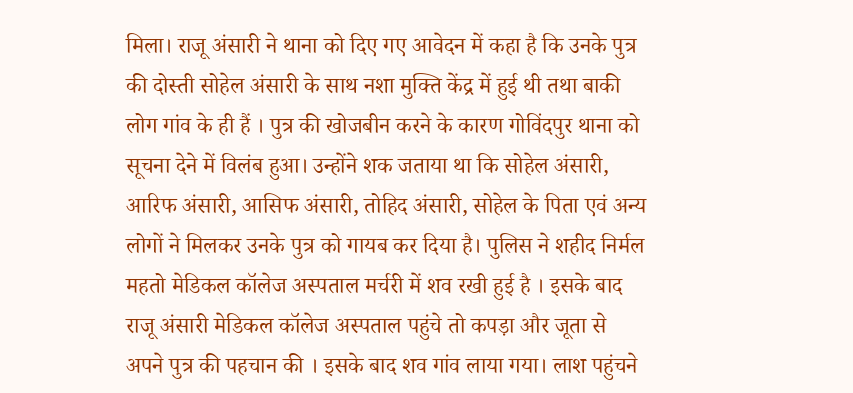मिला। राजू अंसारी ने थाना को दिए गए आवेदन में कहा है कि उनके पुत्र की दोस्ती सोहेल अंसारी के साथ नशा मुक्ति केंद्र में हुई थी तथा बाकी लोग गांव के ही हैं । पुत्र की खोजबीन करने के कारण गोविंदपुर थाना को सूचना देने में विलंब हुआ। उन्होंने शक जताया था कि सोहेल अंसारी, आरिफ अंसारी, आसिफ अंसारी, तोहिद अंसारी, सोहेल के पिता एवं अन्य लोगों ने मिलकर उनके पुत्र को गायब कर दिया है। पुलिस ने शहीद निर्मल महतो मेडिकल कॉलेज अस्पताल मर्चरी में शव रखी हुई है । इसके बाद राजू अंसारी मेडिकल कॉलेज अस्पताल पहुंचे तो कपड़ा और जूता से अपने पुत्र की पहचान की । इसके बाद शव गांव लाया गया। लाश पहुंचने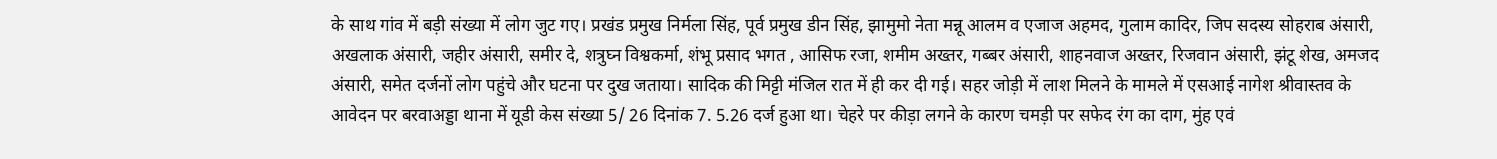के साथ गांव में बड़ी संख्या में लोग जुट गए। प्रखंड प्रमुख निर्मला सिंह, पूर्व प्रमुख डीन सिंह, झामुमो नेता मन्नू आलम व एजाज अहमद, गुलाम कादिर, जिप सदस्य सोहराब अंसारी, अखलाक अंसारी, जहीर अंसारी, समीर दे, शत्रुघ्न विश्वकर्मा, शंभू प्रसाद भगत , आसिफ रजा, शमीम अख्तर, गब्बर अंसारी, शाहनवाज अख्तर, रिजवान अंसारी, झंटू शेख, अमजद अंसारी, समेत दर्जनों लोग पहुंचे और घटना पर दुख जताया। सादिक की मिट्टी मंजिल रात में ही कर दी गई। सहर जोड़ी में लाश मिलने के मामले में एसआई नागेश श्रीवास्तव के आवेदन पर बरवाअड्डा थाना में यूडी केस संख्या 5/ 26 दिनांक 7. 5.26 दर्ज हुआ था। चेहरे पर कीड़ा लगने के कारण चमड़ी पर सफेद रंग का दाग, मुंह एवं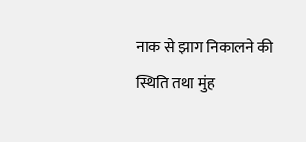नाक से झाग निकालने की स्थिति तथा मुंह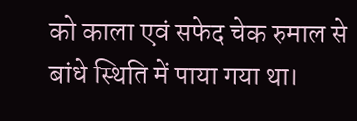को काला एवं सफेद चेक रुमाल से बांधे स्थिति में पाया गया था।